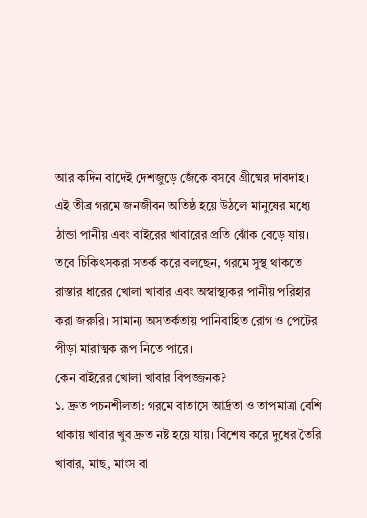আর কদিন বাদেই দেশজুড়ে জেঁকে বসবে গ্রীষ্মের দাবদাহ। এই তীব্র গরমে জনজীবন অতিষ্ঠ হয়ে উঠলে মানুষের মধ্যে ঠান্ডা পানীয় এবং বাইরের খাবারের প্রতি ঝোঁক বেড়ে যায়। তবে চিকিৎসকরা সতর্ক করে বলছেন, গরমে সুস্থ থাকতে রাস্তার ধারের খোলা খাবার এবং অস্বাস্থ্যকর পানীয় পরিহার করা জরুরি। সামান্য অসতর্কতায় পানিবাহিত রোগ ও পেটের পীড়া মারাত্মক রূপ নিতে পারে।
কেন বাইরের খোলা খাবার বিপজ্জনক?
১. দ্রুত পচনশীলতা: গরমে বাতাসে আর্দ্রতা ও তাপমাত্রা বেশি থাকায় খাবার খুব দ্রুত নষ্ট হয়ে যায়। বিশেষ করে দুধের তৈরি খাবার, মাছ, মাংস বা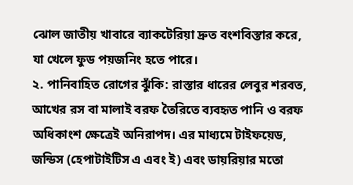ঝোল জাতীয় খাবারে ব্যাকটেরিয়া দ্রুত বংশবিস্তার করে, যা খেলে ফুড পয়জনিং হতে পারে।
২. পানিবাহিত রোগের ঝুঁকি: রাস্তার ধারের লেবুর শরবত, আখের রস বা মালাই বরফ তৈরিতে ব্যবহৃত পানি ও বরফ অধিকাংশ ক্ষেত্রেই অনিরাপদ। এর মাধ্যমে টাইফয়েড, জন্ডিস (হেপাটাইটিস এ এবং ই) এবং ডায়রিয়ার মতো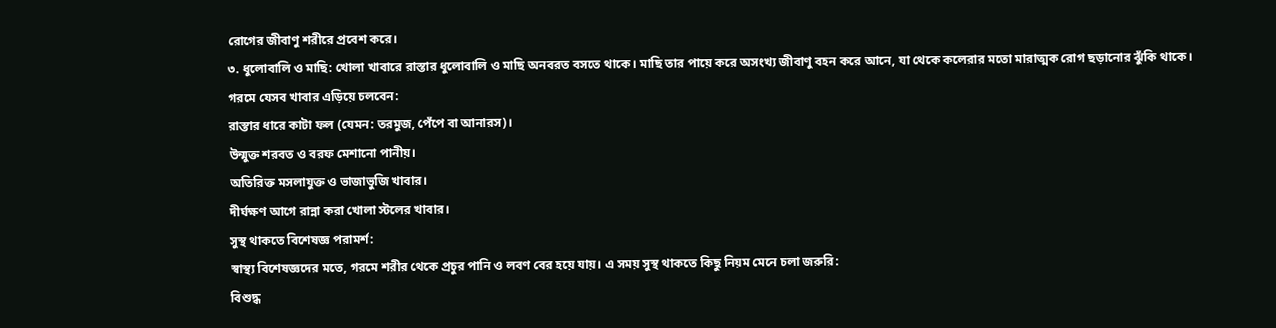রোগের জীবাণু শরীরে প্রবেশ করে।
৩. ধুলোবালি ও মাছি: খোলা খাবারে রাস্তার ধুলোবালি ও মাছি অনবরত বসতে থাকে। মাছি তার পায়ে করে অসংখ্য জীবাণু বহন করে আনে, যা থেকে কলেরার মতো মারাত্মক রোগ ছড়ানোর ঝুঁকি থাকে।
গরমে যেসব খাবার এড়িয়ে চলবেন:
রাস্তার ধারে কাটা ফল (যেমন: তরমুজ, পেঁপে বা আনারস)।
উন্মুক্ত শরবত ও বরফ মেশানো পানীয়।
অতিরিক্ত মসলাযুক্ত ও ভাজাভুজি খাবার।
দীর্ঘক্ষণ আগে রান্না করা খোলা স্টলের খাবার।
সুস্থ থাকতে বিশেষজ্ঞ পরামর্শ:
স্বাস্থ্য বিশেষজ্ঞদের মতে, গরমে শরীর থেকে প্রচুর পানি ও লবণ বের হয়ে যায়। এ সময় সুস্থ থাকতে কিছু নিয়ম মেনে চলা জরুরি:
বিশুদ্ধ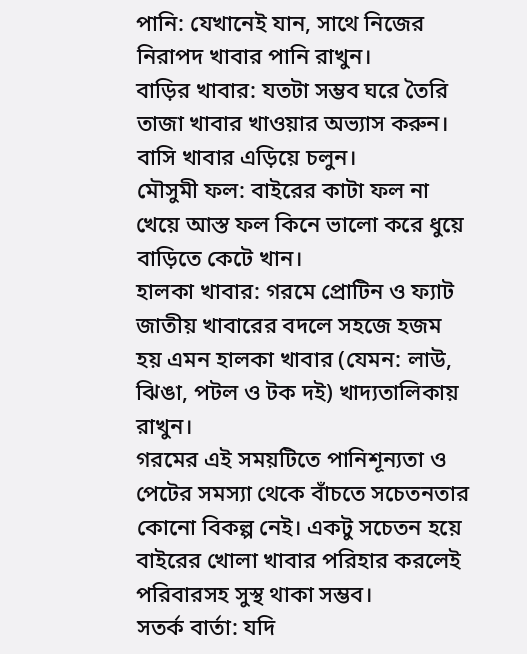পানি: যেখানেই যান, সাথে নিজের নিরাপদ খাবার পানি রাখুন।
বাড়ির খাবার: যতটা সম্ভব ঘরে তৈরি তাজা খাবার খাওয়ার অভ্যাস করুন। বাসি খাবার এড়িয়ে চলুন।
মৌসুমী ফল: বাইরের কাটা ফল না খেয়ে আস্ত ফল কিনে ভালো করে ধুয়ে বাড়িতে কেটে খান।
হালকা খাবার: গরমে প্রোটিন ও ফ্যাট জাতীয় খাবারের বদলে সহজে হজম হয় এমন হালকা খাবার (যেমন: লাউ, ঝিঙা, পটল ও টক দই) খাদ্যতালিকায় রাখুন।
গরমের এই সময়টিতে পানিশূন্যতা ও পেটের সমস্যা থেকে বাঁচতে সচেতনতার কোনো বিকল্প নেই। একটু সচেতন হয়ে বাইরের খোলা খাবার পরিহার করলেই পরিবারসহ সুস্থ থাকা সম্ভব।
সতর্ক বার্তা: যদি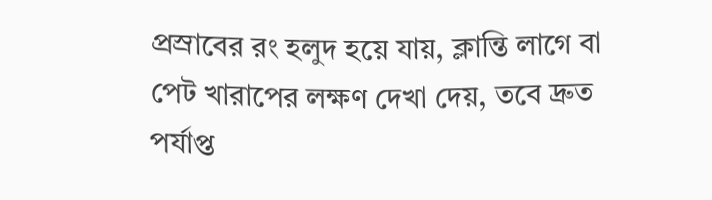প্রস্রাবের রং হলুদ হয়ে যায়, ক্লান্তি লাগে বা পেট খারাপের লক্ষণ দেখা দেয়, তবে দ্রুত পর্যাপ্ত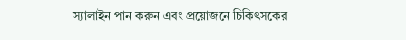স্যালাইন পান করুন এবং প্রয়োজনে চিকিৎসকের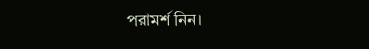পরামর্শ নিন।